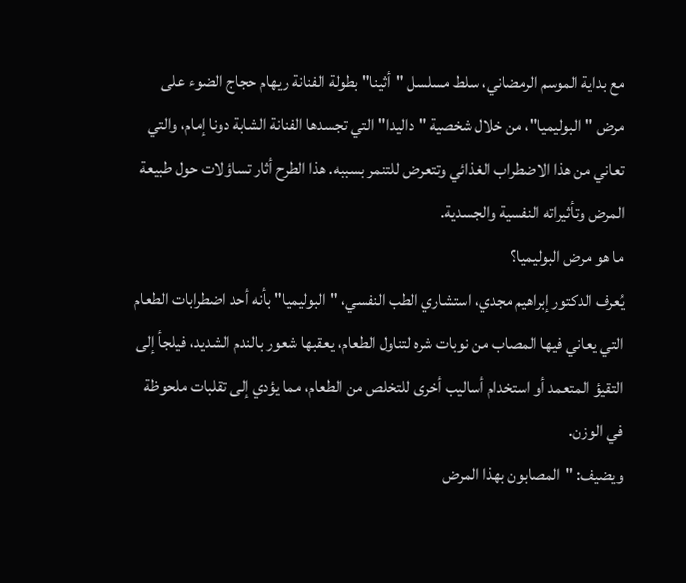مع بداية الموسم الرمضاني، سلط مسلسل "أثينا" بطولة الفنانة ريهام حجاج الضوء على مرض "البوليميا"، من خلال شخصية "داليدا" التي تجسدها الفنانة الشابة دونا إمام، والتي تعاني من هذا الاضطراب الغذائي وتتعرض للتنمر بسببه. هذا الطرح أثار تساؤلات حول طبيعة المرض وتأثيراته النفسية والجسدية.
ما هو مرض البوليميا؟
يُعرف الدكتور إبراهيم مجدي، استشاري الطب النفسي، "البوليميا" بأنه أحد اضطرابات الطعام التي يعاني فيها المصاب من نوبات شره لتناول الطعام، يعقبها شعور بالندم الشديد، فيلجأ إلى التقيؤ المتعمد أو استخدام أساليب أخرى للتخلص من الطعام، مما يؤدي إلى تقلبات ملحوظة في الوزن.
ويضيف: "المصابون بهذا المرض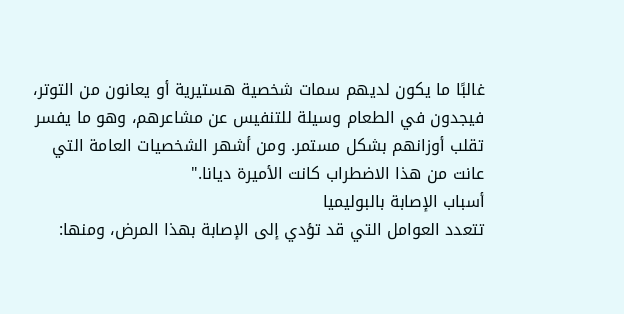غالبًا ما يكون لديهم سمات شخصية هستيرية أو يعانون من التوتر، فيجدون في الطعام وسيلة للتنفيس عن مشاعرهم، وهو ما يفسر تقلب أوزانهم بشكل مستمر. ومن أشهر الشخصيات العامة التي عانت من هذا الاضطراب كانت الأميرة ديانا."
أسباب الإصابة بالبوليميا
تتعدد العوامل التي قد تؤدي إلى الإصابة بهذا المرض، ومنها: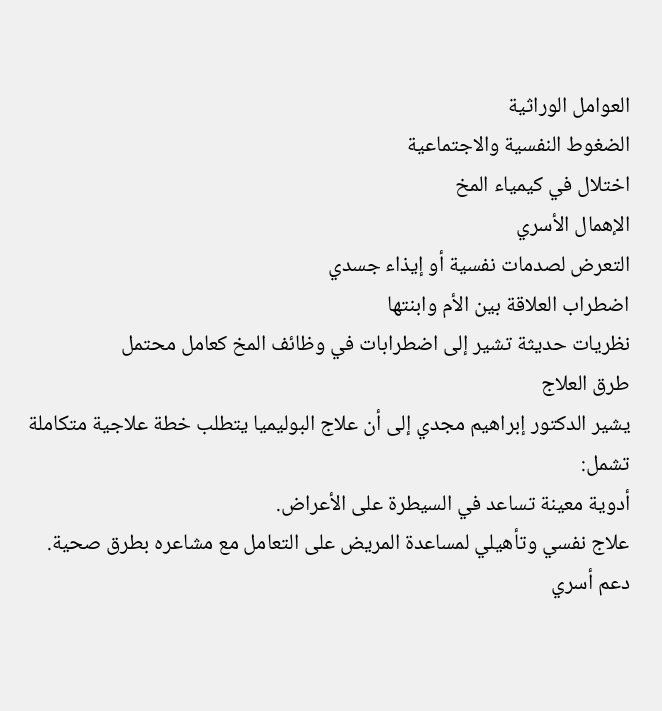العوامل الوراثية
الضغوط النفسية والاجتماعية
اختلال في كيمياء المخ
الإهمال الأسري
التعرض لصدمات نفسية أو إيذاء جسدي
اضطراب العلاقة بين الأم وابنتها
نظريات حديثة تشير إلى اضطرابات في وظائف المخ كعامل محتمل
طرق العلاج
يشير الدكتور إبراهيم مجدي إلى أن علاج البوليميا يتطلب خطة علاجية متكاملة تشمل:
أدوية معينة تساعد في السيطرة على الأعراض.
علاج نفسي وتأهيلي لمساعدة المريض على التعامل مع مشاعره بطرق صحية.
دعم أسري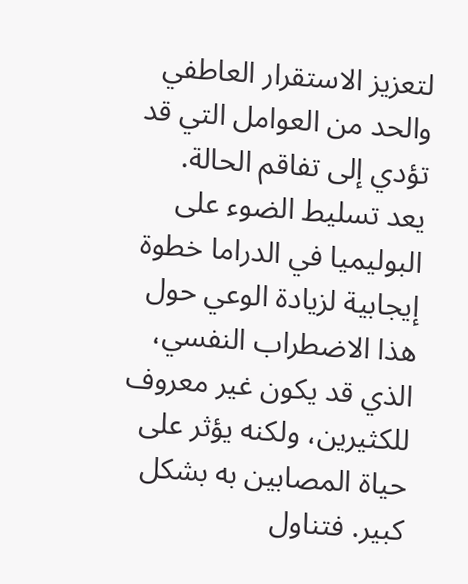لتعزيز الاستقرار العاطفي والحد من العوامل التي قد تؤدي إلى تفاقم الحالة.
يعد تسليط الضوء على البوليميا في الدراما خطوة إيجابية لزيادة الوعي حول هذا الاضطراب النفسي، الذي قد يكون غير معروف للكثيرين، ولكنه يؤثر على حياة المصابين به بشكل كبير. فتناول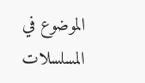الموضوع في المسلسلات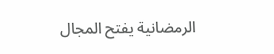الرمضانية يفتح المجال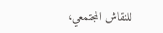للنقاش المجتمعي،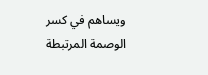ويساهم في كسر الوصمة المرتبطة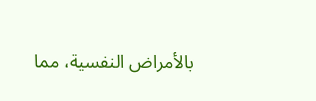بالأمراض النفسية، مما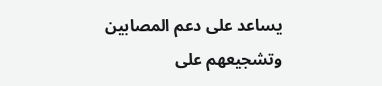يساعد على دعم المصابين وتشجيعهم على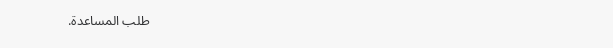طلب المساعدة.